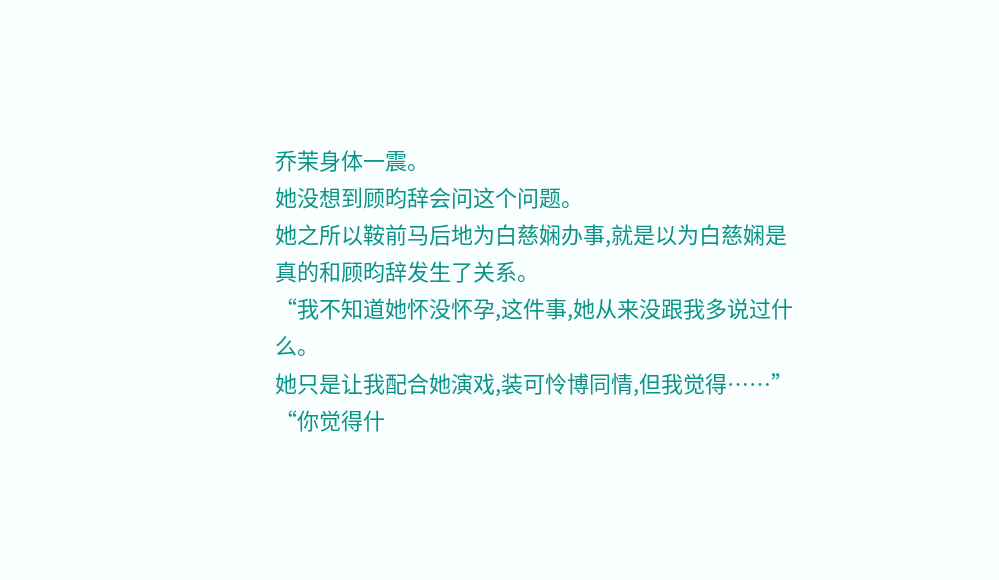乔茉身体一震。
她没想到顾昀辞会问这个问题。
她之所以鞍前马后地为白慈娴办事,就是以为白慈娴是真的和顾昀辞发生了关系。
“我不知道她怀没怀孕,这件事,她从来没跟我多说过什么。
她只是让我配合她演戏,装可怜博同情,但我觉得……”
“你觉得什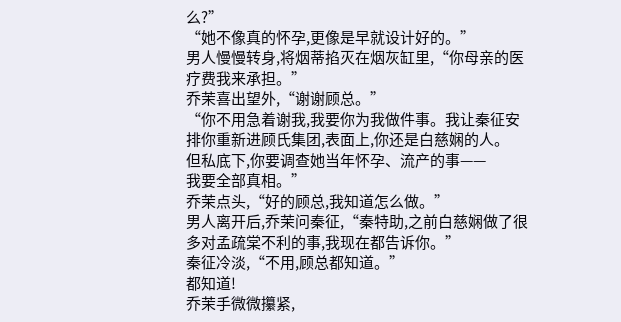么?”
“她不像真的怀孕,更像是早就设计好的。”
男人慢慢转身,将烟蒂掐灭在烟灰缸里,“你母亲的医疗费我来承担。”
乔茉喜出望外,“谢谢顾总。”
“你不用急着谢我,我要你为我做件事。我让秦征安排你重新进顾氏集团,表面上,你还是白慈娴的人。
但私底下,你要调查她当年怀孕、流产的事——
我要全部真相。”
乔茉点头,“好的顾总,我知道怎么做。”
男人离开后,乔茉问秦征,“秦特助,之前白慈娴做了很多对孟疏棠不利的事,我现在都告诉你。”
秦征冷淡,“不用,顾总都知道。”
都知道!
乔茉手微微攥紧,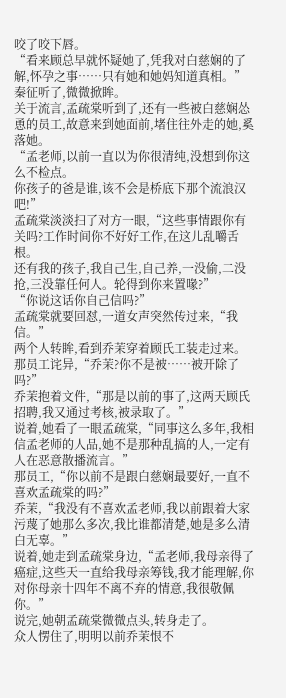咬了咬下唇。
“看来顾总早就怀疑她了,凭我对白慈娴的了解,怀孕之事……只有她和她妈知道真相。”
秦征听了,微微掀眸。
关于流言,孟疏棠听到了,还有一些被白慈娴怂恿的员工,故意来到她面前,堵住往外走的她,奚落她。
“孟老师,以前一直以为你很清纯,没想到你这么不检点。
你孩子的爸是谁,该不会是桥底下那个流浪汉吧!”
孟疏棠淡淡扫了对方一眼,“这些事情跟你有关吗?工作时间你不好好工作,在这儿乱嚼舌根。
还有我的孩子,我自己生,自己养,一没偷,二没抢,三没靠任何人。轮得到你来置喙?”
“你说这话你自己信吗?”
孟疏棠就要回怼,一道女声突然传过来,“我信。”
两个人转眸,看到乔茉穿着顾氏工装走过来。
那员工诧异,“乔茉?你不是被……被开除了吗?”
乔茉抱着文件,“那是以前的事了,这两天顾氏招聘,我又通过考核,被录取了。”
说着,她看了一眼孟疏棠,“同事这么多年,我相信孟老师的人品,她不是那种乱搞的人,一定有人在恶意散播流言。”
那员工,“你以前不是跟白慈娴最要好,一直不喜欢孟疏棠的吗?”
乔茉,“我没有不喜欢孟老师,我以前跟着大家污蔑了她那么多次,我比谁都清楚,她是多么清白无辜。”
说着,她走到孟疏棠身边,“孟老师,我母亲得了癌症,这些天一直给我母亲筹钱,我才能理解,你对你母亲十四年不离不弃的情意,我很敬佩你。”
说完,她朝孟疏棠微微点头,转身走了。
众人愣住了,明明以前乔茉恨不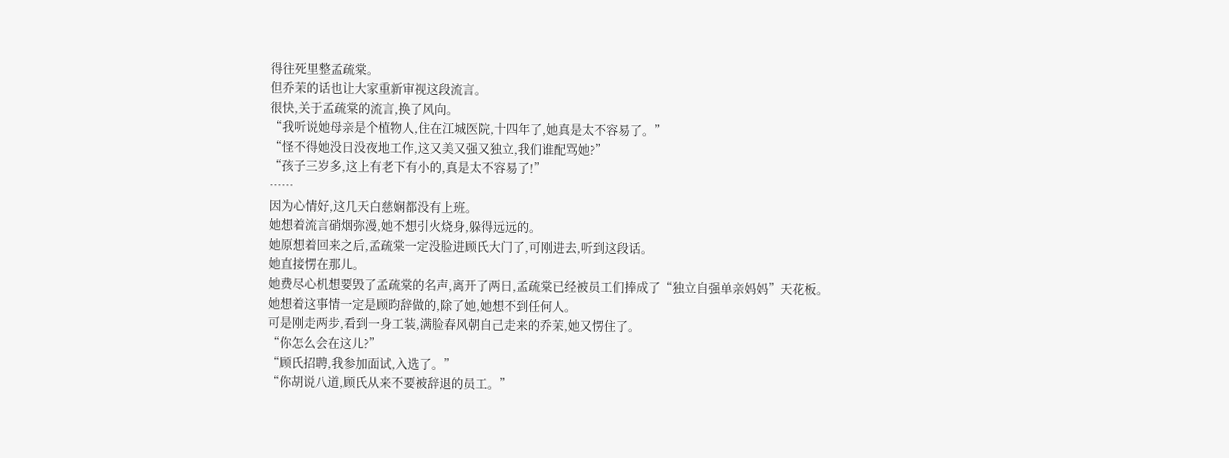得往死里整孟疏棠。
但乔茉的话也让大家重新审视这段流言。
很快,关于孟疏棠的流言,换了风向。
“我听说她母亲是个植物人,住在江城医院,十四年了,她真是太不容易了。”
“怪不得她没日没夜地工作,这又美又强又独立,我们谁配骂她?”
“孩子三岁多,这上有老下有小的,真是太不容易了!”
……
因为心情好,这几天白慈娴都没有上班。
她想着流言硝烟弥漫,她不想引火烧身,躲得远远的。
她原想着回来之后,孟疏棠一定没脸进顾氏大门了,可刚进去,听到这段话。
她直接愣在那儿。
她费尽心机想要毁了孟疏棠的名声,离开了两日,孟疏棠已经被员工们捧成了“独立自强单亲妈妈”天花板。
她想着这事情一定是顾昀辞做的,除了她,她想不到任何人。
可是刚走两步,看到一身工装,满脸春风朝自己走来的乔茉,她又愣住了。
“你怎么会在这儿?”
“顾氏招聘,我参加面试,入选了。”
“你胡说八道,顾氏从来不要被辞退的员工。”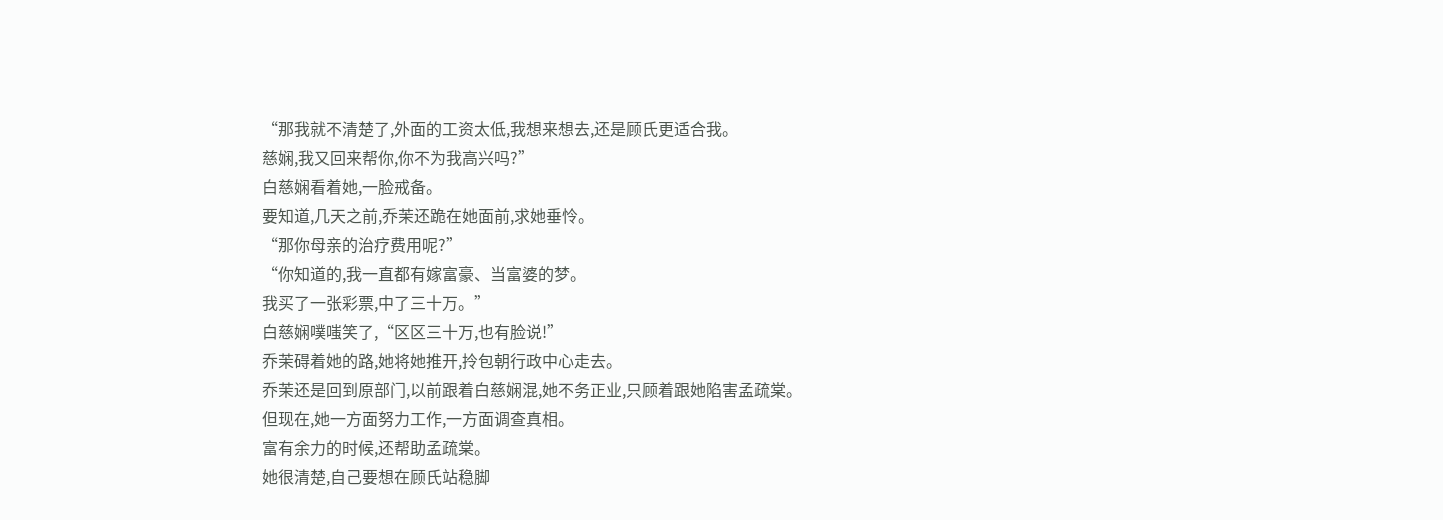“那我就不清楚了,外面的工资太低,我想来想去,还是顾氏更适合我。
慈娴,我又回来帮你,你不为我高兴吗?”
白慈娴看着她,一脸戒备。
要知道,几天之前,乔茉还跪在她面前,求她垂怜。
“那你母亲的治疗费用呢?”
“你知道的,我一直都有嫁富豪、当富婆的梦。
我买了一张彩票,中了三十万。”
白慈娴噗嗤笑了,“区区三十万,也有脸说!”
乔茉碍着她的路,她将她推开,拎包朝行政中心走去。
乔茉还是回到原部门,以前跟着白慈娴混,她不务正业,只顾着跟她陷害孟疏棠。
但现在,她一方面努力工作,一方面调查真相。
富有余力的时候,还帮助孟疏棠。
她很清楚,自己要想在顾氏站稳脚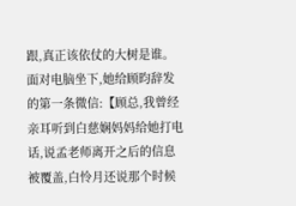跟,真正该依仗的大树是谁。
面对电脑坐下,她给顾昀辞发的第一条微信:【顾总,我曾经亲耳听到白慈娴妈妈给她打电话,说孟老师离开之后的信息被覆盖,白怜月还说那个时候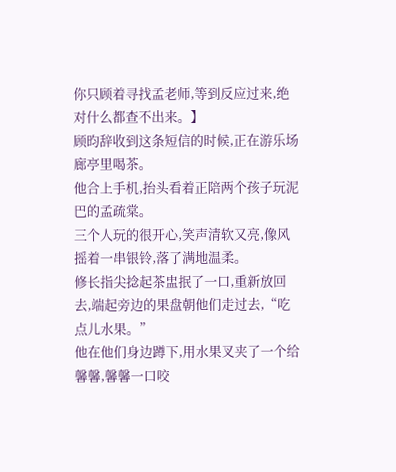你只顾着寻找孟老师,等到反应过来,绝对什么都查不出来。】
顾昀辞收到这条短信的时候,正在游乐场廊亭里喝茶。
他合上手机,抬头看着正陪两个孩子玩泥巴的孟疏棠。
三个人玩的很开心,笑声清软又亮,像风摇着一串银铃,落了满地温柔。
修长指尖捻起茶盅抿了一口,重新放回去,端起旁边的果盘朝他们走过去,“吃点儿水果。”
他在他们身边蹲下,用水果叉夹了一个给馨馨,馨馨一口咬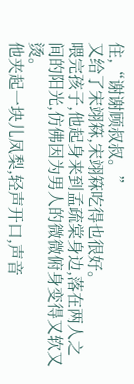住,“谢谢顾叔叔。”
又给了宋翊箖,宋翊箖吃得也很好。
喂完孩子,他起身来到孟疏棠身边,落在两人之间的阳光,仿佛因为男人的微微俯身变得又软又烫。
他夹起一块儿凤梨,轻声开口,声音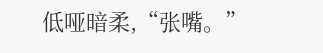低哑暗柔,“张嘴。”